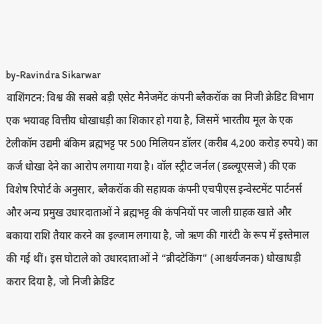by-Ravindra Sikarwar
वाशिंगटन: विश्व की सबसे बड़ी एसेट मैनेजमेंट कंपनी ब्लैकरॉक का निजी क्रेडिट विभाग एक भयावह वित्तीय धोखाधड़ी का शिकार हो गया है, जिसमें भारतीय मूल के एक टेलीकॉम उद्यमी बंकिम ब्रह्मभट्ट पर 500 मिलियन डॉलर (करीब 4,200 करोड़ रुपये) का कर्ज धोखा देने का आरोप लगाया गया है। वॉल स्ट्रीट जर्नल (डब्ल्यूएसजे) की एक विशेष रिपोर्ट के अनुसार, ब्लैकरॉक की सहायक कंपनी एचपीएस इन्वेस्टमेंट पार्टनर्स और अन्य प्रमुख उधारदाताओं ने ब्रह्मभट्ट की कंपनियों पर जाली ग्राहक खाते और बकाया राशि तैयार करने का इल्जाम लगाया है, जो ऋण की गारंटी के रूप में इस्तेमाल की गई थीं। इस घोटाले को उधारदाताओं ने “ब्रीदटेकिंग” (आश्चर्यजनक) धोखाधड़ी करार दिया है, जो निजी क्रेडिट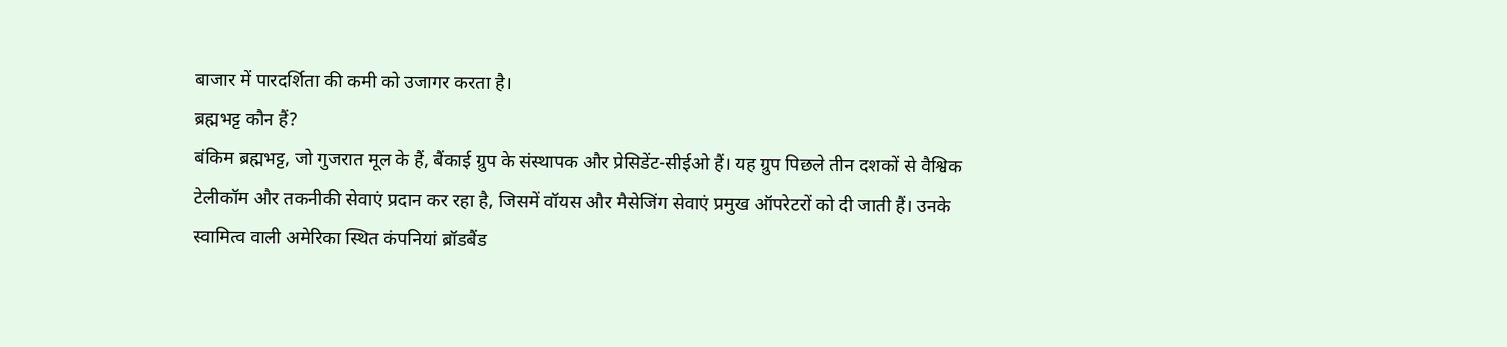बाजार में पारदर्शिता की कमी को उजागर करता है।
ब्रह्मभट्ट कौन हैं?
बंकिम ब्रह्मभट्ट, जो गुजरात मूल के हैं, बैंकाई ग्रुप के संस्थापक और प्रेसिडेंट-सीईओ हैं। यह ग्रुप पिछले तीन दशकों से वैश्विक टेलीकॉम और तकनीकी सेवाएं प्रदान कर रहा है, जिसमें वॉयस और मैसेजिंग सेवाएं प्रमुख ऑपरेटरों को दी जाती हैं। उनके स्वामित्व वाली अमेरिका स्थित कंपनियां ब्रॉडबैंड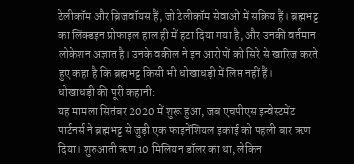टेलीकॉम और ब्रिजवॉयस हैं, जो टेलीकॉम सेवाओं में सक्रिय हैं। ब्रह्मभट्ट का लिंक्डइन प्रोफाइल हाल ही में हटा दिया गया है, और उनकी वर्तमान लोकेशन अज्ञात है। उनके वकील ने इन आरोपों को सिरे से खारिज करते हुए कहा है कि ब्रह्मभट्ट किसी भी धोखाधड़ी में लिप्त नहीं हैं।
धोखाधड़ी की पूरी कहानी:
यह मामला सितंबर 2020 में शुरू हुआ, जब एचपीएस इन्वेस्टमेंट पार्टनर्स ने ब्रह्मभट्ट से जुड़ी एक फाइनेंशियल इकाई को पहली बार ऋण दिया। शुरुआती ऋण 10 मिलियन डॉलर का था, लेकिन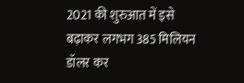2021 की शुरुआत में इसे बढ़ाकर लगभग 385 मिलियन डॉलर कर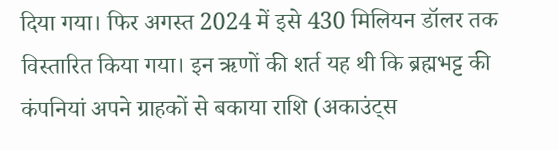दिया गया। फिर अगस्त 2024 में इसे 430 मिलियन डॉलर तक विस्तारित किया गया। इन ऋणों की शर्त यह थी कि ब्रह्मभट्ट की कंपनियां अपने ग्राहकों से बकाया राशि (अकाउंट्स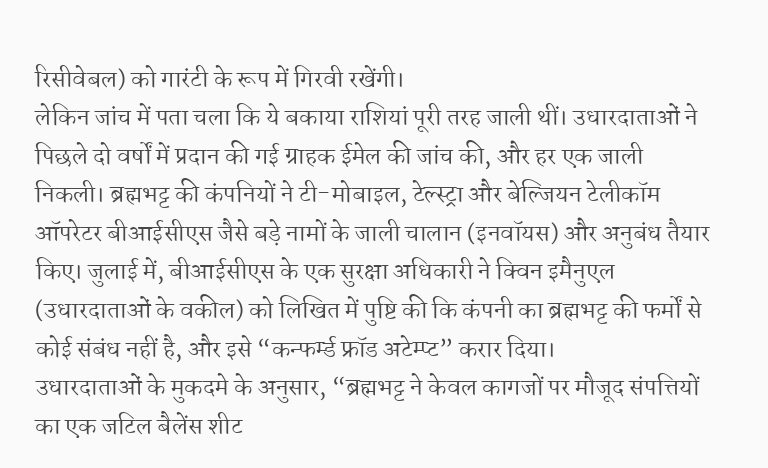रिसीवेबल) को गारंटी के रूप में गिरवी रखेंगी।
लेकिन जांच में पता चला कि ये बकाया राशियां पूरी तरह जाली थीं। उधारदाताओं ने पिछले दो वर्षों में प्रदान की गई ग्राहक ईमेल की जांच की, और हर एक जाली निकली। ब्रह्मभट्ट की कंपनियों ने टी-मोबाइल, टेल्स्ट्रा और बेल्जियन टेलीकॉम ऑपरेटर बीआईसीएस जैसे बड़े नामों के जाली चालान (इनवॉयस) और अनुबंध तैयार किए। जुलाई में, बीआईसीएस के एक सुरक्षा अधिकारी ने क्विन इमैनुएल (उधारदाताओं के वकील) को लिखित में पुष्टि की कि कंपनी का ब्रह्मभट्ट की फर्मों से कोई संबंध नहीं है, और इसे “कन्फर्म्ड फ्रॉड अटेम्प्ट” करार दिया।
उधारदाताओं के मुकदमे के अनुसार, “ब्रह्मभट्ट ने केवल कागजों पर मौजूद संपत्तियों का एक जटिल बैलेंस शीट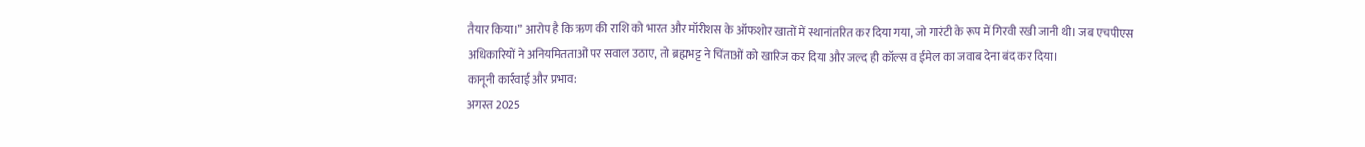तैयार किया।” आरोप है कि ऋण की राशि को भारत और मॉरीशस के ऑफशोर खातों में स्थानांतरित कर दिया गया, जो गारंटी के रूप में गिरवी रखी जानी थी। जब एचपीएस अधिकारियों ने अनियमितताओं पर सवाल उठाए, तो ब्रह्मभट्ट ने चिंताओं को खारिज कर दिया और जल्द ही कॉल्स व ईमेल का जवाब देना बंद कर दिया।
कानूनी कार्रवाई और प्रभाव:
अगस्त 2025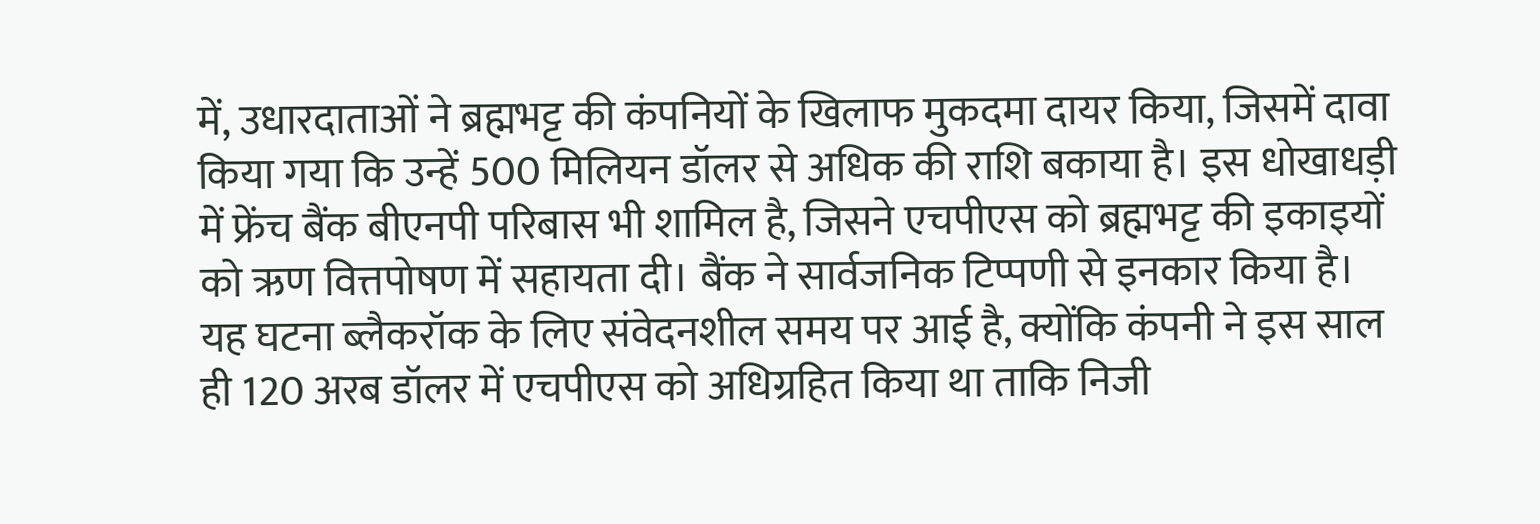में, उधारदाताओं ने ब्रह्मभट्ट की कंपनियों के खिलाफ मुकदमा दायर किया, जिसमें दावा किया गया कि उन्हें 500 मिलियन डॉलर से अधिक की राशि बकाया है। इस धोखाधड़ी में फ्रेंच बैंक बीएनपी परिबास भी शामिल है, जिसने एचपीएस को ब्रह्मभट्ट की इकाइयों को ऋण वित्तपोषण में सहायता दी। बैंक ने सार्वजनिक टिप्पणी से इनकार किया है।
यह घटना ब्लैकरॉक के लिए संवेदनशील समय पर आई है, क्योंकि कंपनी ने इस साल ही 120 अरब डॉलर में एचपीएस को अधिग्रहित किया था ताकि निजी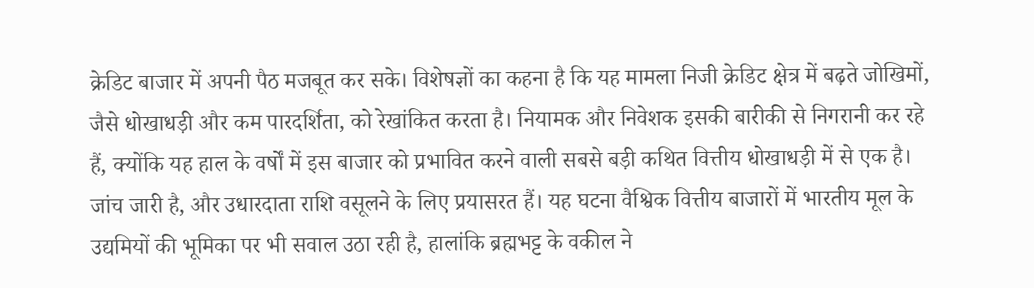क्रेडिट बाजार में अपनी पैठ मजबूत कर सके। विशेषज्ञों का कहना है कि यह मामला निजी क्रेडिट क्षेत्र में बढ़ते जोखिमों, जैसे धोखाधड़ी और कम पारदर्शिता, को रेखांकित करता है। नियामक और निवेशक इसकी बारीकी से निगरानी कर रहे हैं, क्योंकि यह हाल के वर्षों में इस बाजार को प्रभावित करने वाली सबसे बड़ी कथित वित्तीय धोखाधड़ी में से एक है।
जांच जारी है, और उधारदाता राशि वसूलने के लिए प्रयासरत हैं। यह घटना वैश्विक वित्तीय बाजारों में भारतीय मूल के उद्यमियों की भूमिका पर भी सवाल उठा रही है, हालांकि ब्रह्मभट्ट के वकील ने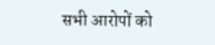सभी आरोपों को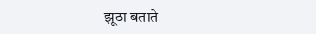झूठा बताते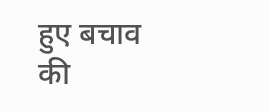हुए बचाव की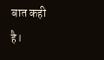बात कही है।